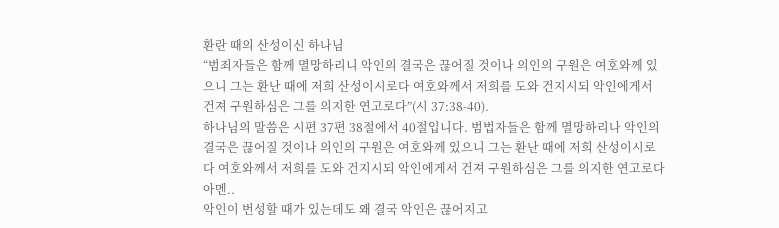환란 때의 산성이신 하나님
“범죄자들은 함께 멸망하리니 악인의 결국은 끊어질 것이나 의인의 구원은 여호와께 있으니 그는 환난 때에 저희 산성이시로다 여호와께서 저희를 도와 건지시되 악인에게서 건져 구원하심은 그를 의지한 연고로다”(시 37:38-40).
하나님의 말씀은 시편 37편 38절에서 40절입니다. 범법자들은 함께 멸망하리나 악인의 결국은 끊어질 것이나 의인의 구원은 여호와께 있으니 그는 환난 때에 저희 산성이시로다 여호와께서 저희를 도와 건지시되 악인에게서 건져 구원하심은 그를 의지한 연고로다 아멘..
악인이 번성할 때가 있는데도 왜 결국 악인은 끊어지고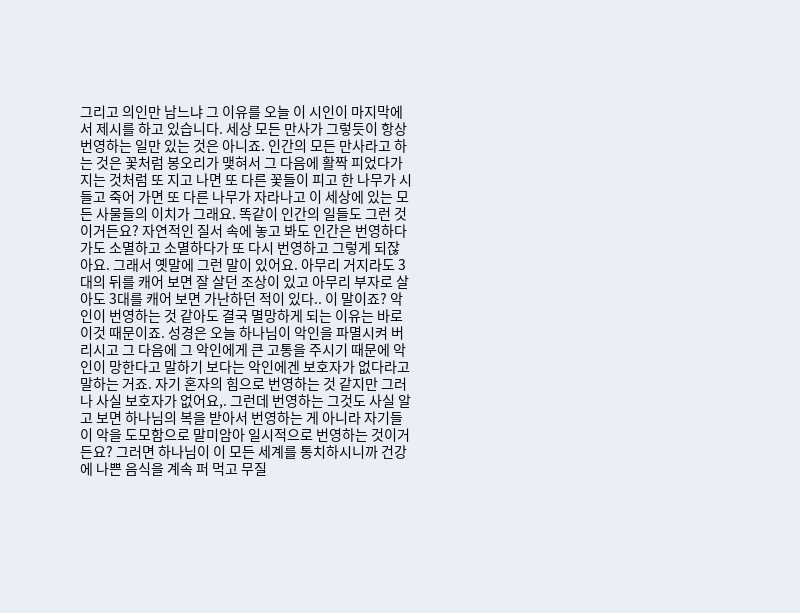그리고 의인만 남느냐 그 이유를 오늘 이 시인이 마지막에서 제시를 하고 있습니다. 세상 모든 만사가 그렇듯이 항상 번영하는 일만 있는 것은 아니죠. 인간의 모든 만사라고 하는 것은 꽃처럼 봉오리가 맺혀서 그 다음에 활짝 피었다가 지는 것처럼 또 지고 나면 또 다른 꽃들이 피고 한 나무가 시들고 죽어 가면 또 다른 나무가 자라나고 이 세상에 있는 모든 사물들의 이치가 그래요. 똑같이 인간의 일들도 그런 것이거든요? 자연적인 질서 속에 놓고 봐도 인간은 번영하다가도 소멸하고 소멸하다가 또 다시 번영하고 그렇게 되잖아요. 그래서 옛말에 그런 말이 있어요. 아무리 거지라도 3대의 뒤를 캐어 보면 잘 살던 조상이 있고 아무리 부자로 살아도 3대를 캐어 보면 가난하던 적이 있다.. 이 말이죠? 악인이 번영하는 것 같아도 결국 멸망하게 되는 이유는 바로 이것 때문이죠. 성경은 오늘 하나님이 악인을 파멸시켜 버리시고 그 다음에 그 악인에게 큰 고통을 주시기 때문에 악인이 망한다고 말하기 보다는 악인에겐 보호자가 없다라고 말하는 거죠. 자기 혼자의 힘으로 번영하는 것 같지만 그러나 사실 보호자가 없어요,. 그런데 번영하는 그것도 사실 알고 보면 하나님의 복을 받아서 번영하는 게 아니라 자기들이 악을 도모함으로 말미암아 일시적으로 번영하는 것이거든요? 그러면 하나님이 이 모든 세계를 통치하시니까 건강에 나쁜 음식을 계속 퍼 먹고 무질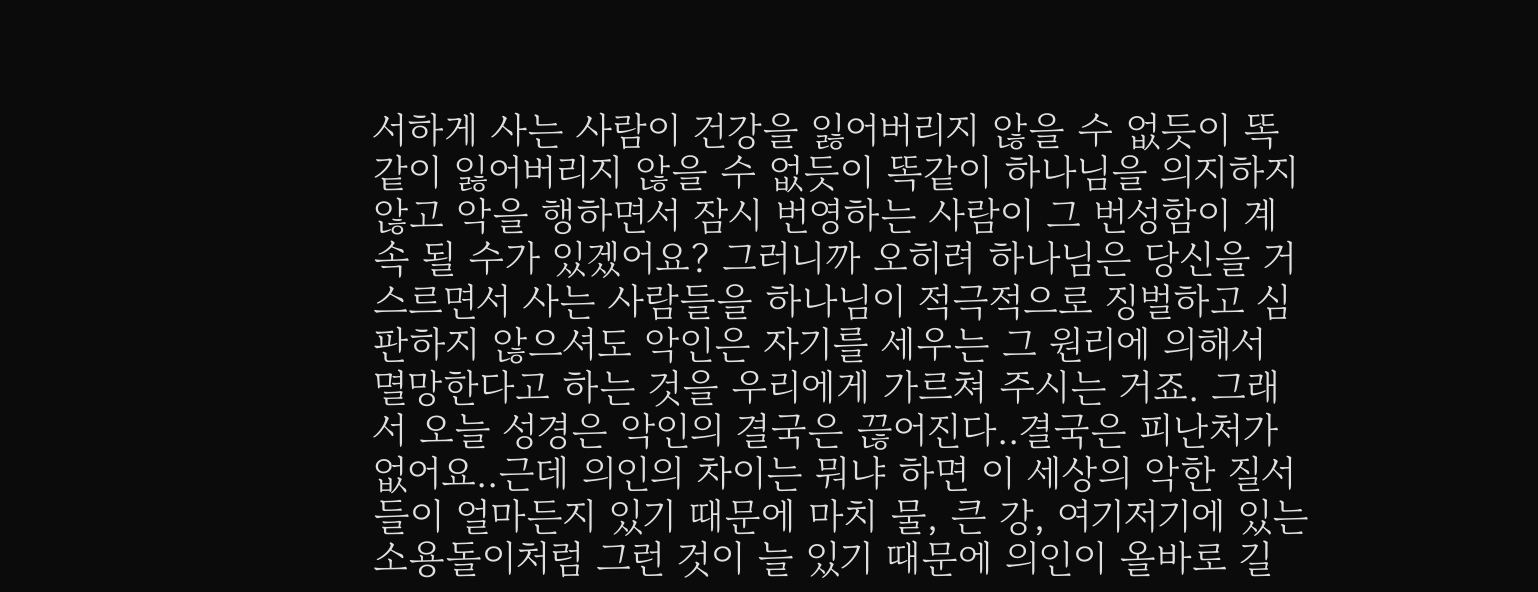서하게 사는 사람이 건강을 잃어버리지 않을 수 없듯이 똑같이 잃어버리지 않을 수 없듯이 똑같이 하나님을 의지하지 않고 악을 행하면서 잠시 번영하는 사람이 그 번성함이 계속 될 수가 있겠어요? 그러니까 오히려 하나님은 당신을 거스르면서 사는 사람들을 하나님이 적극적으로 징벌하고 심판하지 않으셔도 악인은 자기를 세우는 그 원리에 의해서 멸망한다고 하는 것을 우리에게 가르쳐 주시는 거죠. 그래서 오늘 성경은 악인의 결국은 끊어진다..결국은 피난처가 없어요..근데 의인의 차이는 뭐냐 하면 이 세상의 악한 질서들이 얼마든지 있기 때문에 마치 물, 큰 강, 여기저기에 있는 소용돌이처럼 그런 것이 늘 있기 때문에 의인이 올바로 길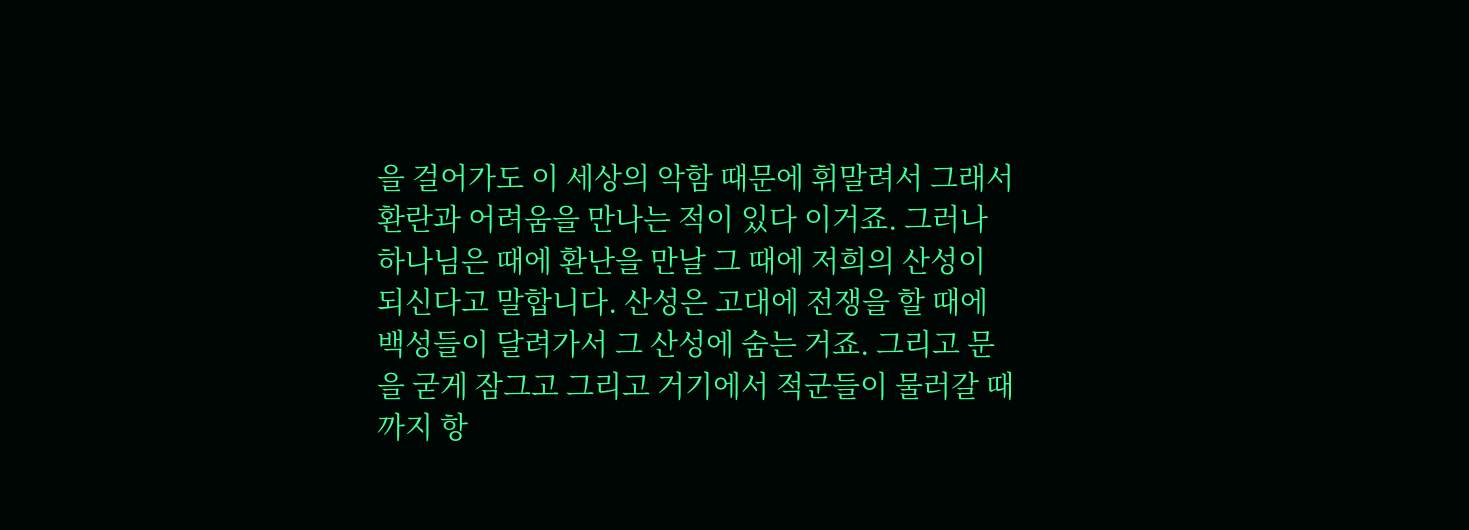을 걸어가도 이 세상의 악함 때문에 휘말려서 그래서 환란과 어려움을 만나는 적이 있다 이거죠. 그러나 하나님은 때에 환난을 만날 그 때에 저희의 산성이 되신다고 말합니다. 산성은 고대에 전쟁을 할 때에 백성들이 달려가서 그 산성에 숨는 거죠. 그리고 문을 굳게 잠그고 그리고 거기에서 적군들이 물러갈 때 까지 항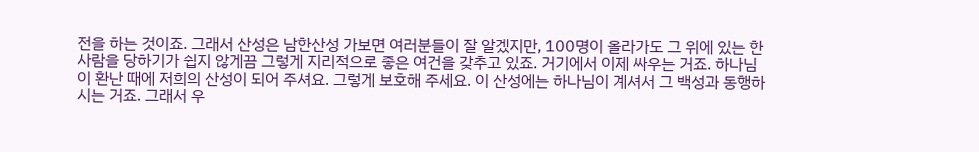전을 하는 것이죠. 그래서 산성은 남한산성 가보면 여러분들이 잘 알겠지만, 100명이 올라가도 그 위에 있는 한 사람을 당하기가 쉽지 않게끔 그렇게 지리적으로 좋은 여건을 갖추고 있죠. 거기에서 이제 싸우는 거죠. 하나님이 환난 때에 저희의 산성이 되어 주셔요. 그렇게 보호해 주세요. 이 산성에는 하나님이 계셔서 그 백성과 동행하시는 거죠. 그래서 우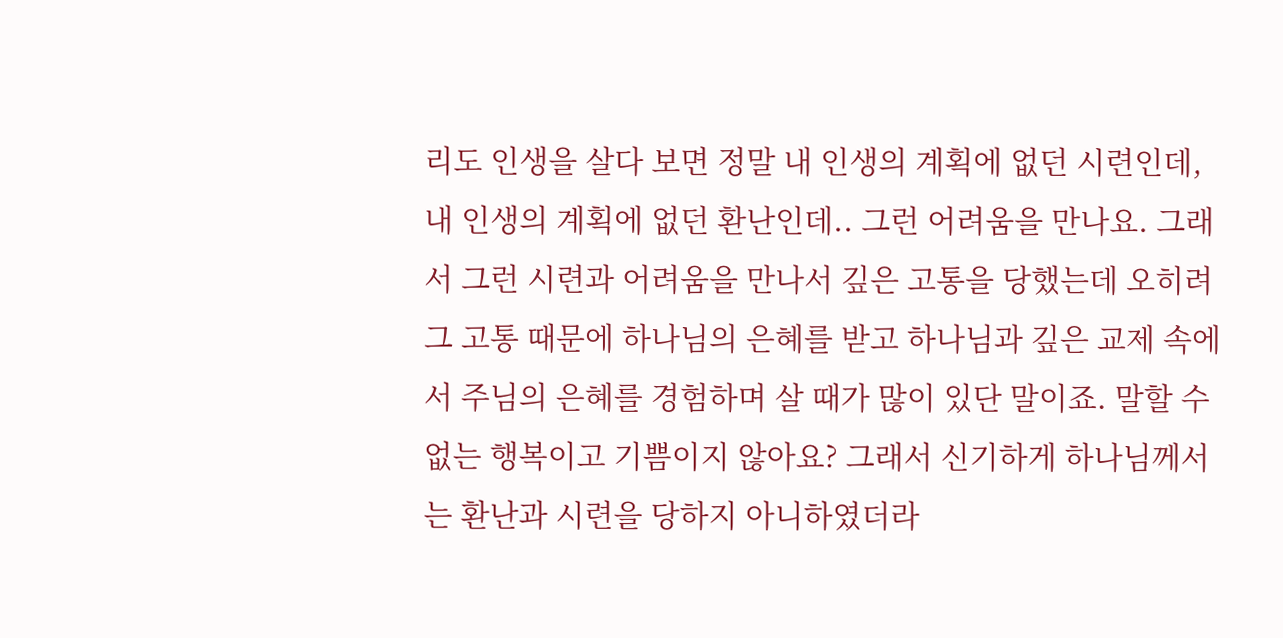리도 인생을 살다 보면 정말 내 인생의 계획에 없던 시련인데, 내 인생의 계획에 없던 환난인데.. 그런 어려움을 만나요. 그래서 그런 시련과 어려움을 만나서 깊은 고통을 당했는데 오히려 그 고통 때문에 하나님의 은혜를 받고 하나님과 깊은 교제 속에서 주님의 은혜를 경험하며 살 때가 많이 있단 말이죠. 말할 수 없는 행복이고 기쁨이지 않아요? 그래서 신기하게 하나님께서는 환난과 시련을 당하지 아니하였더라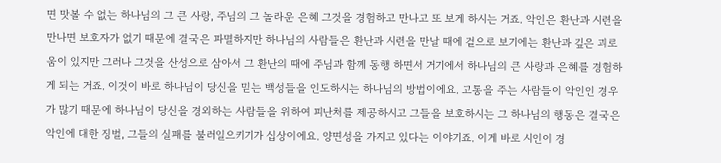면 맛볼 수 없는 하나님의 그 큰 사랑, 주님의 그 놀라운 은혜 그것을 경험하고 만나고 또 보게 하시는 거죠. 악인은 환난과 시련을 만나면 보호자가 없기 때문에 결국은 파멸하지만 하나님의 사람들은 환난과 시련을 만날 때에 겉으로 보기에는 환난과 깊은 괴로움이 있지만 그러나 그것을 산성으로 삼아서 그 환난의 때에 주님과 함께 동행 하면서 거기에서 하나님의 큰 사랑과 은혜를 경험하게 되는 거죠. 이것이 바로 하나님이 당신을 믿는 백성들을 인도하시는 하나님의 방법이에요. 고통을 주는 사람들이 악인인 경우가 많기 때문에 하나님이 당신을 경외하는 사람들을 위하여 피난처를 제공하시고 그들을 보호하시는 그 하나님의 행동은 결국은 악인에 대한 징벌, 그들의 실패를 불러일으키기가 십상이에요. 양면성을 가지고 있다는 이야기죠. 이게 바로 시인이 경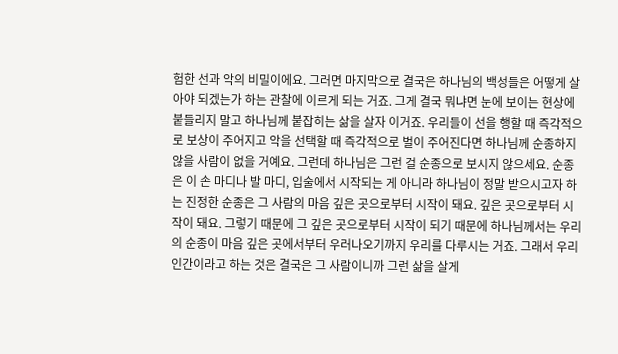험한 선과 악의 비밀이에요. 그러면 마지막으로 결국은 하나님의 백성들은 어떻게 살아야 되겠는가 하는 관찰에 이르게 되는 거죠. 그게 결국 뭐냐면 눈에 보이는 현상에 붙들리지 말고 하나님께 붙잡히는 삶을 살자 이거죠. 우리들이 선을 행할 때 즉각적으로 보상이 주어지고 악을 선택할 때 즉각적으로 벌이 주어진다면 하나님께 순종하지 않을 사람이 없을 거예요. 그런데 하나님은 그런 걸 순종으로 보시지 않으세요. 순종은 이 손 마디나 발 마디, 입술에서 시작되는 게 아니라 하나님이 정말 받으시고자 하는 진정한 순종은 그 사람의 마음 깊은 곳으로부터 시작이 돼요. 깊은 곳으로부터 시작이 돼요. 그렇기 때문에 그 깊은 곳으로부터 시작이 되기 때문에 하나님께서는 우리의 순종이 마음 깊은 곳에서부터 우러나오기까지 우리를 다루시는 거죠. 그래서 우리 인간이라고 하는 것은 결국은 그 사람이니까 그런 삶을 살게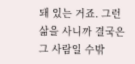돼 있는 거죠. 그런 삶을 사니까 결국은 그 사람일 수밖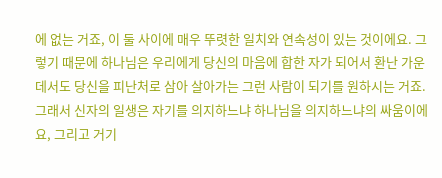에 없는 거죠, 이 둘 사이에 매우 뚜렷한 일치와 연속성이 있는 것이에요. 그렇기 때문에 하나님은 우리에게 당신의 마음에 합한 자가 되어서 환난 가운데서도 당신을 피난처로 삼아 살아가는 그런 사람이 되기를 원하시는 거죠. 그래서 신자의 일생은 자기를 의지하느냐 하나님을 의지하느냐의 싸움이에요, 그리고 거기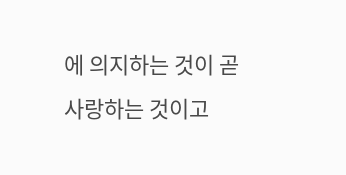에 의지하는 것이 곧 사랑하는 것이고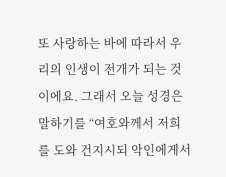또 사랑하는 바에 따라서 우리의 인생이 전개가 되는 것이에요. 그래서 오늘 성경은 말하기를 “여호와께서 저희를 도와 건지시되 악인에게서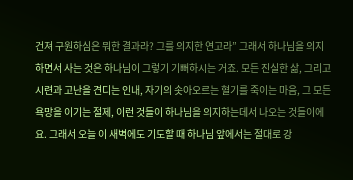건져 구원하심은 뭐한 결과라? 그를 의지한 연고라” 그래서 하나님을 의지하면서 사는 것은 하나님이 그렇기 기뻐하시는 거죠. 모든 진실한 삶, 그리고 시련과 고난을 견디는 인내, 자기의 솟아오르는 혈기를 죽이는 마음, 그 모든 욕망을 이기는 절제, 이런 것들이 하나님을 의지하는데서 나오는 것들이에요. 그래서 오늘 이 새벽에도 기도할 때 하나님 앞에서는 절대로 강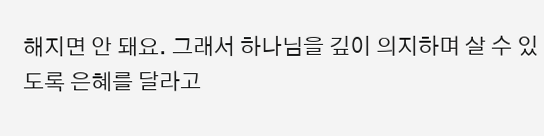해지면 안 돼요. 그래서 하나님을 깊이 의지하며 살 수 있도록 은혜를 달라고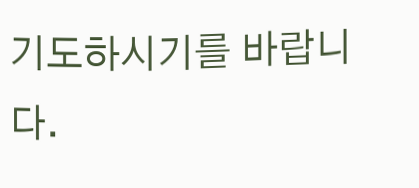기도하시기를 바랍니다.